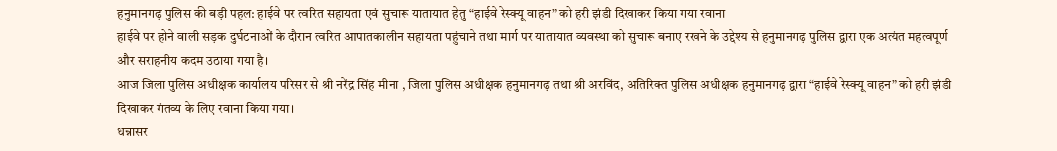हनुमानगढ़ पुलिस की बड़ी पहल: हाईवे पर त्वरित सहायता एवं सुचारू यातायात हेतु “हाईवे रेस्क्यू वाहन” को हरी झंडी दिखाकर किया गया रवाना
हाईवे पर होने वाली सड़क दुर्घटनाओं के दौरान त्वरित आपातकालीन सहायता पहुंचाने तथा मार्ग पर यातायात व्यवस्था को सुचारू बनाए रखने के उद्देश्य से हनुमानगढ़ पुलिस द्वारा एक अत्यंत महत्वपूर्ण और सराहनीय कदम उठाया गया है।
आज जिला पुलिस अधीक्षक कार्यालय परिसर से श्री नरेंद्र सिंह मीना , जिला पुलिस अधीक्षक हनुमानगढ़ तथा श्री अरविंद, अतिरिक्त पुलिस अधीक्षक हनुमानगढ़ द्वारा “हाईवे रेस्क्यू वाहन” को हरी झंडी दिखाकर गंतव्य के लिए रवाना किया गया।
धन्नासर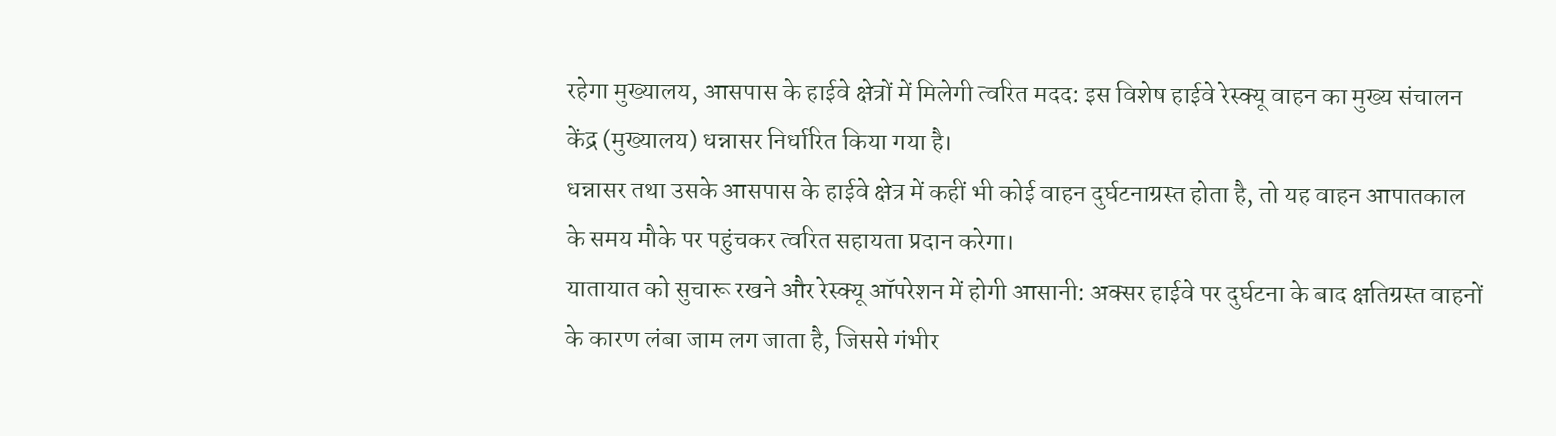रहेगा मुख्यालय, आसपास के हाईवे क्षेत्रों में मिलेगी त्वरित मदद: इस विशेष हाईवे रेस्क्यू वाहन का मुख्य संचालन केंद्र (मुख्यालय) धन्नासर निर्धारित किया गया है।
धन्नासर तथा उसके आसपास के हाईवे क्षेत्र में कहीं भी कोई वाहन दुर्घटनाग्रस्त होता है, तो यह वाहन आपातकाल के समय मौके पर पहुंचकर त्वरित सहायता प्रदान करेगा।
यातायात को सुचारू रखने और रेस्क्यू ऑपरेशन में होगी आसानी: अक्सर हाईवे पर दुर्घटना के बाद क्षतिग्रस्त वाहनों के कारण लंबा जाम लग जाता है, जिससे गंभीर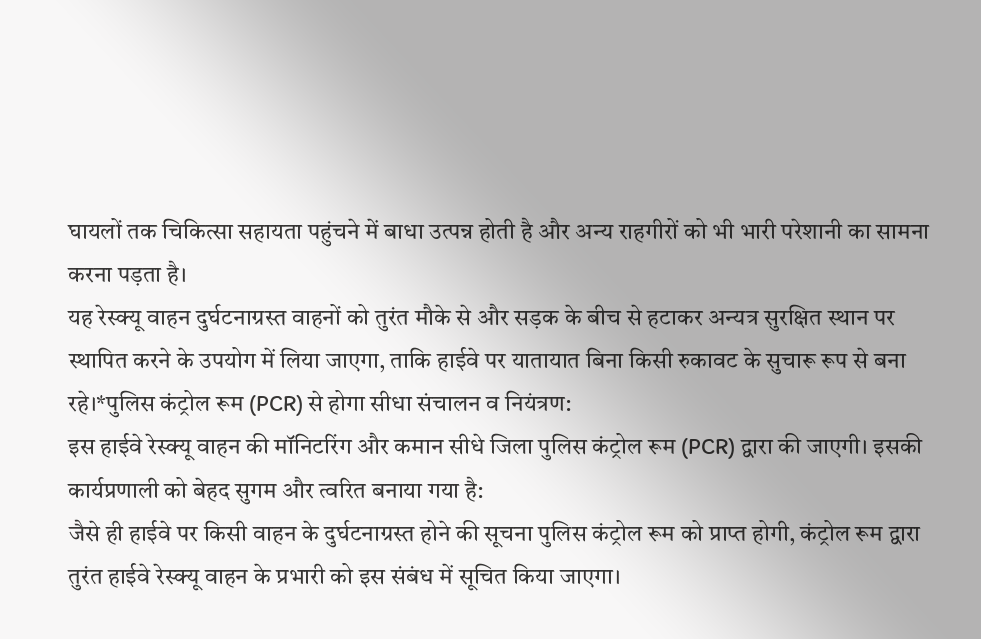घायलों तक चिकित्सा सहायता पहुंचने में बाधा उत्पन्न होती है और अन्य राहगीरों को भी भारी परेशानी का सामना करना पड़ता है।
यह रेस्क्यू वाहन दुर्घटनाग्रस्त वाहनों को तुरंत मौके से और सड़क के बीच से हटाकर अन्यत्र सुरक्षित स्थान पर स्थापित करने के उपयोग में लिया जाएगा, ताकि हाईवे पर यातायात बिना किसी रुकावट के सुचारू रूप से बना रहे।*पुलिस कंट्रोल रूम (PCR) से होगा सीधा संचालन व नियंत्रण:
इस हाईवे रेस्क्यू वाहन की मॉनिटरिंग और कमान सीधे जिला पुलिस कंट्रोल रूम (PCR) द्वारा की जाएगी। इसकी कार्यप्रणाली को बेहद सुगम और त्वरित बनाया गया है:
जैसे ही हाईवे पर किसी वाहन के दुर्घटनाग्रस्त होने की सूचना पुलिस कंट्रोल रूम को प्राप्त होगी, कंट्रोल रूम द्वारा तुरंत हाईवे रेस्क्यू वाहन के प्रभारी को इस संबंध में सूचित किया जाएगा।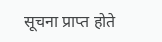सूचना प्राप्त होते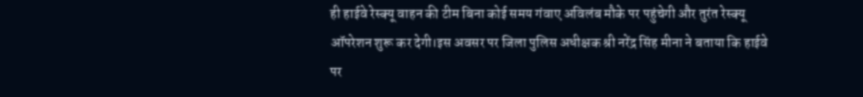ही हाईवे रेस्क्यू वाहन की टीम बिना कोई समय गंवाए अविलंब मौके पर पहुंचेगी और तुरंत रेस्क्यू ऑपरेशन शुरू कर देगी।इस अवसर पर जिला पुलिस अधीक्षक श्री नरेंद्र सिंह मीना ने बताया कि हाईवे पर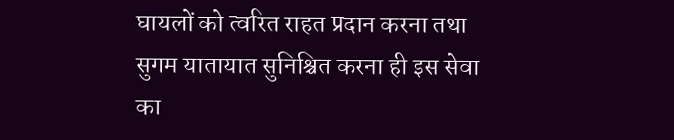घायलों को त्वरित राहत प्रदान करना तथा सुगम यातायात सुनिश्चित करना ही इस सेवा का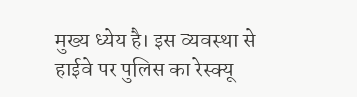मुख्य ध्येय है। इस व्यवस्था से हाईवे पर पुलिस का रेस्क्यू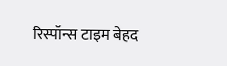रिस्पॉन्स टाइम बेहद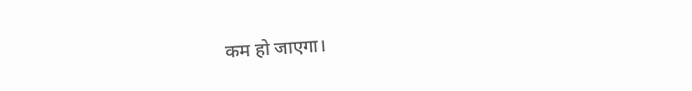कम हो जाएगा।